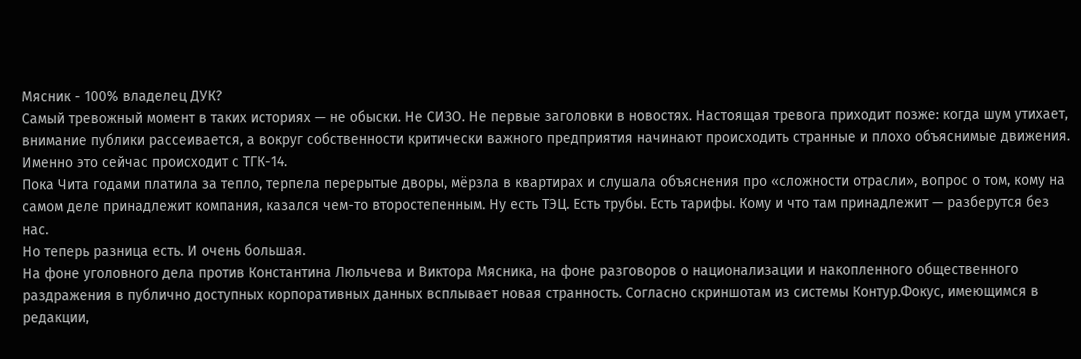Мясник - 100% владелец ДУК?
Самый тревожный момент в таких историях — не обыски. Не СИЗО. Не первые заголовки в новостях. Настоящая тревога приходит позже: когда шум утихает, внимание публики рассеивается, а вокруг собственности критически важного предприятия начинают происходить странные и плохо объяснимые движения.
Именно это сейчас происходит с ТГК-14.
Пока Чита годами платила за тепло, терпела перерытые дворы, мёрзла в квартирах и слушала объяснения про «сложности отрасли», вопрос о том, кому на самом деле принадлежит компания, казался чем-то второстепенным. Ну есть ТЭЦ. Есть трубы. Есть тарифы. Кому и что там принадлежит — разберутся без нас.
Но теперь разница есть. И очень большая.
На фоне уголовного дела против Константина Люльчева и Виктора Мясника, на фоне разговоров о национализации и накопленного общественного раздражения в публично доступных корпоративных данных всплывает новая странность. Согласно скриншотам из системы Контур.Фокус, имеющимся в редакции,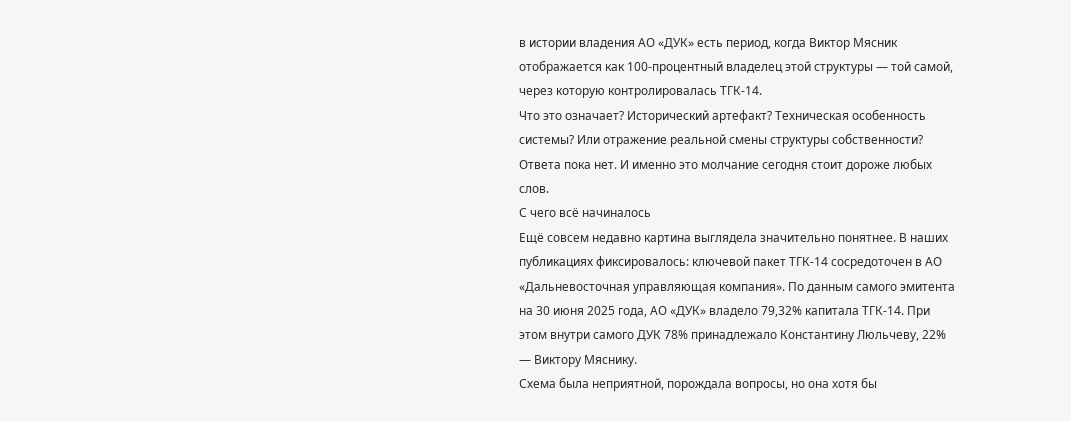в истории владения АО «ДУК» есть период, когда Виктор Мясник отображается как 100-процентный владелец этой структуры — той самой, через которую контролировалась ТГК-14.
Что это означает? Исторический артефакт? Техническая особенность системы? Или отражение реальной смены структуры собственности? Ответа пока нет. И именно это молчание сегодня стоит дороже любых слов.
С чего всё начиналось
Ещё совсем недавно картина выглядела значительно понятнее. В наших публикациях фиксировалось: ключевой пакет ТГК-14 сосредоточен в АО «Дальневосточная управляющая компания». По данным самого эмитента на 30 июня 2025 года, АО «ДУК» владело 79,32% капитала ТГК-14. При этом внутри самого ДУК 78% принадлежало Константину Люльчеву, 22% — Виктору Мяснику.
Схема была неприятной, порождала вопросы, но она хотя бы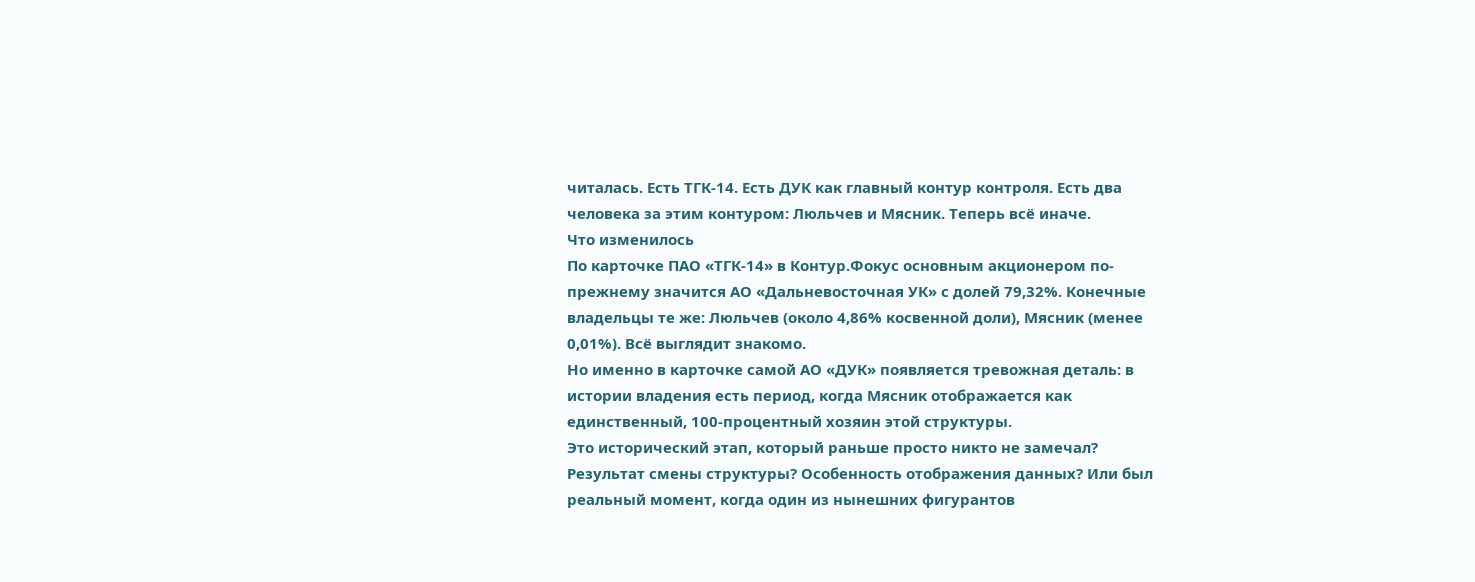читалась. Есть ТГК-14. Есть ДУК как главный контур контроля. Есть два человека за этим контуром: Люльчев и Мясник. Теперь всё иначе.
Что изменилось
По карточке ПАО «ТГК-14» в Контур.Фокус основным акционером по-прежнему значится АО «Дальневосточная УК» с долей 79,32%. Конечные владельцы те же: Люльчев (около 4,86% косвенной доли), Мясник (менее 0,01%). Всё выглядит знакомо.
Но именно в карточке самой АО «ДУК» появляется тревожная деталь: в истории владения есть период, когда Мясник отображается как единственный, 100-процентный хозяин этой структуры.
Это исторический этап, который раньше просто никто не замечал? Результат смены структуры? Особенность отображения данных? Или был реальный момент, когда один из нынешних фигурантов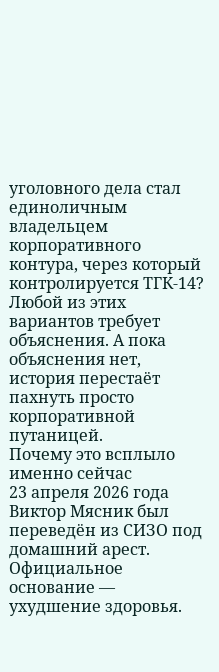уголовного дела стал единоличным владельцем корпоративного контура, через который контролируется ТГК-14?
Любой из этих вариантов требует объяснения. А пока объяснения нет, история перестаёт пахнуть просто корпоративной путаницей.
Почему это всплыло именно сейчас
23 апреля 2026 года Виктор Мясник был переведён из СИЗО под домашний арест. Официальное основание — ухудшение здоровья.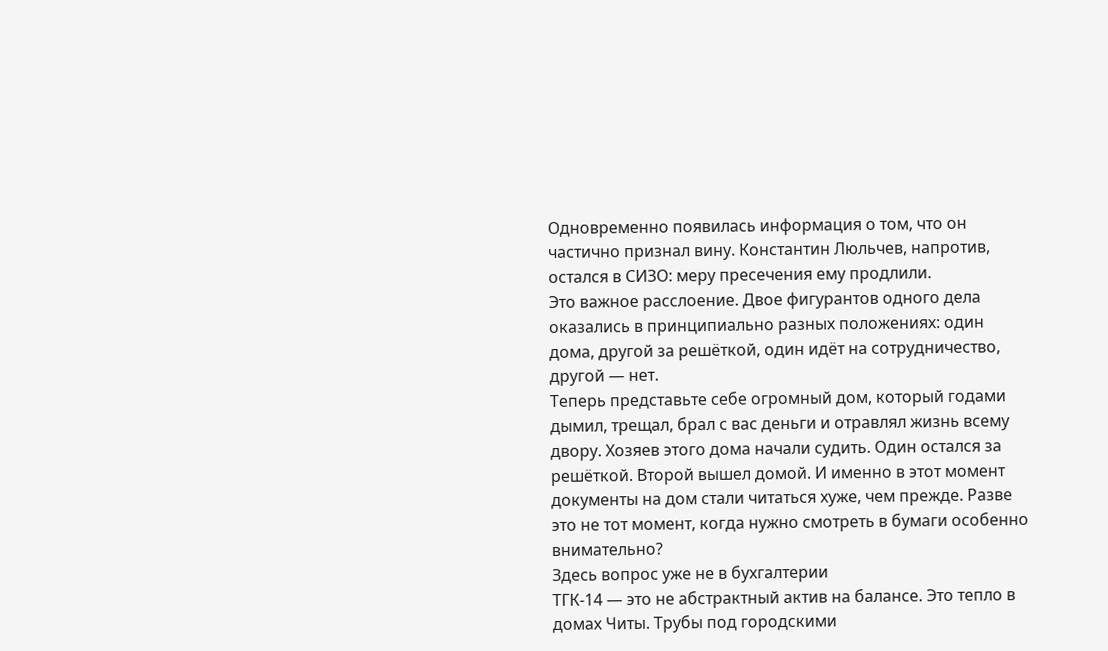Одновременно появилась информация о том, что он частично признал вину. Константин Люльчев, напротив, остался в СИЗО: меру пресечения ему продлили.
Это важное расслоение. Двое фигурантов одного дела оказались в принципиально разных положениях: один дома, другой за решёткой, один идёт на сотрудничество, другой — нет.
Теперь представьте себе огромный дом, который годами дымил, трещал, брал с вас деньги и отравлял жизнь всему двору. Хозяев этого дома начали судить. Один остался за решёткой. Второй вышел домой. И именно в этот момент документы на дом стали читаться хуже, чем прежде. Разве это не тот момент, когда нужно смотреть в бумаги особенно внимательно?
Здесь вопрос уже не в бухгалтерии
ТГК-14 — это не абстрактный актив на балансе. Это тепло в домах Читы. Трубы под городскими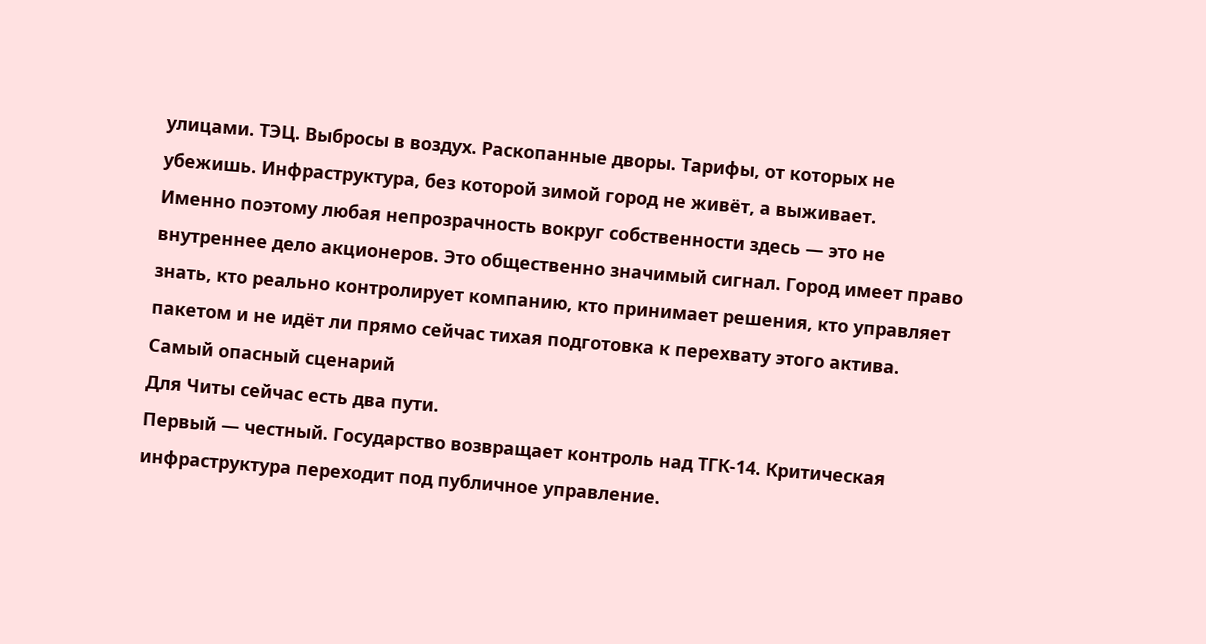улицами. ТЭЦ. Выбросы в воздух. Раскопанные дворы. Тарифы, от которых не убежишь. Инфраструктура, без которой зимой город не живёт, а выживает.
Именно поэтому любая непрозрачность вокруг собственности здесь — это не внутреннее дело акционеров. Это общественно значимый сигнал. Город имеет право знать, кто реально контролирует компанию, кто принимает решения, кто управляет пакетом и не идёт ли прямо сейчас тихая подготовка к перехвату этого актива.
Самый опасный сценарий
Для Читы сейчас есть два пути.
Первый — честный. Государство возвращает контроль над ТГК-14. Критическая инфраструктура переходит под публичное управление.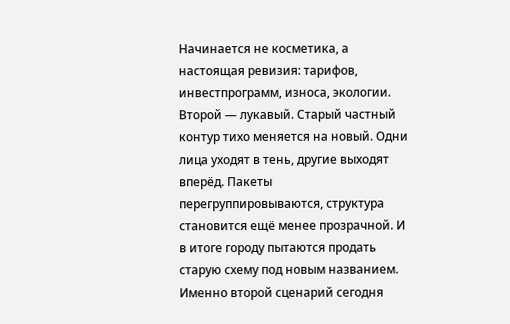Начинается не косметика, а настоящая ревизия: тарифов, инвестпрограмм, износа, экологии.
Второй — лукавый. Старый частный контур тихо меняется на новый. Одни лица уходят в тень, другие выходят вперёд. Пакеты перегруппировываются, структура становится ещё менее прозрачной. И в итоге городу пытаются продать старую схему под новым названием.
Именно второй сценарий сегодня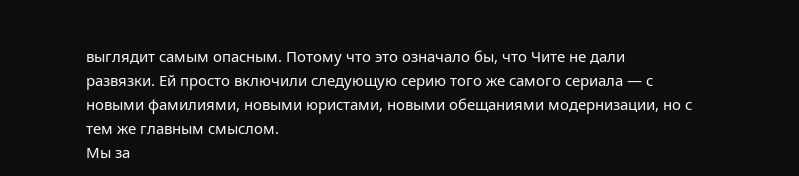выглядит самым опасным. Потому что это означало бы, что Чите не дали развязки. Ей просто включили следующую серию того же самого сериала — с новыми фамилиями, новыми юристами, новыми обещаниями модернизации, но с тем же главным смыслом.
Мы за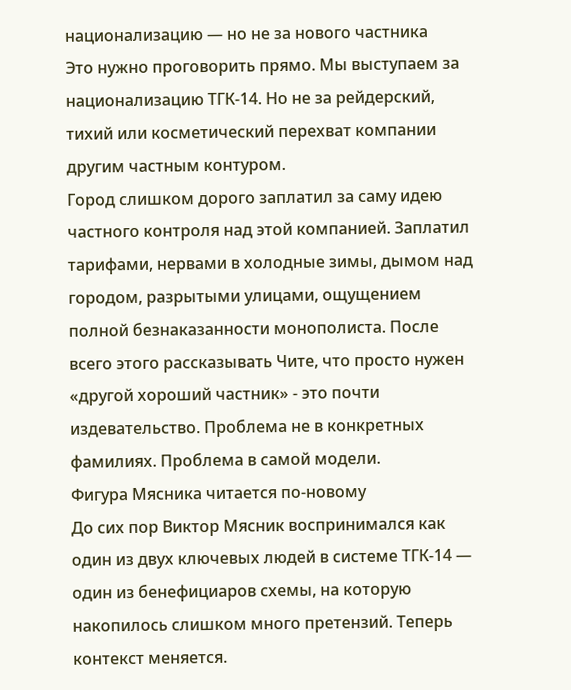национализацию — но не за нового частника
Это нужно проговорить прямо. Мы выступаем за национализацию ТГК-14. Но не за рейдерский, тихий или косметический перехват компании другим частным контуром.
Город слишком дорого заплатил за саму идею частного контроля над этой компанией. Заплатил тарифами, нервами в холодные зимы, дымом над городом, разрытыми улицами, ощущением полной безнаказанности монополиста. После всего этого рассказывать Чите, что просто нужен «другой хороший частник» - это почти издевательство. Проблема не в конкретных фамилиях. Проблема в самой модели.
Фигура Мясника читается по-новому
До сих пор Виктор Мясник воспринимался как один из двух ключевых людей в системе ТГК-14 — один из бенефициаров схемы, на которую накопилось слишком много претензий. Теперь контекст меняется.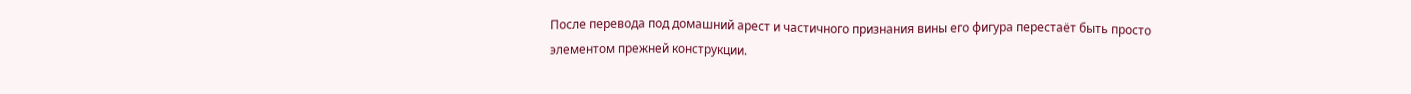После перевода под домашний арест и частичного признания вины его фигура перестаёт быть просто элементом прежней конструкции.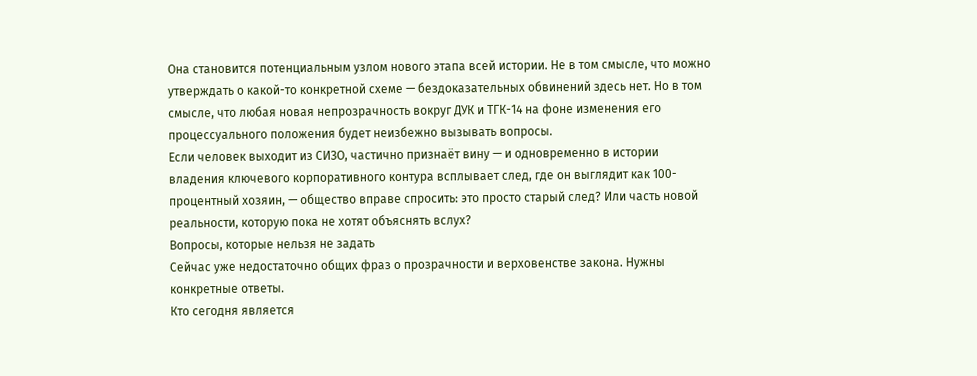Она становится потенциальным узлом нового этапа всей истории. Не в том смысле, что можно утверждать о какой-то конкретной схеме — бездоказательных обвинений здесь нет. Но в том смысле, что любая новая непрозрачность вокруг ДУК и ТГК-14 на фоне изменения его процессуального положения будет неизбежно вызывать вопросы.
Если человек выходит из СИЗО, частично признаёт вину — и одновременно в истории владения ключевого корпоративного контура всплывает след, где он выглядит как 100-процентный хозяин, — общество вправе спросить: это просто старый след? Или часть новой реальности, которую пока не хотят объяснять вслух?
Вопросы, которые нельзя не задать
Сейчас уже недостаточно общих фраз о прозрачности и верховенстве закона. Нужны конкретные ответы.
Кто сегодня является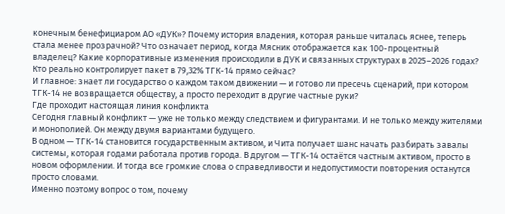конечным бенефициаром АО «ДУК»? Почему история владения, которая раньше читалась яснее, теперь стала менее прозрачной? Что означает период, когда Мясник отображается как 100-процентный владелец? Какие корпоративные изменения происходили в ДУК и связанных структурах в 2025–2026 годах? Кто реально контролирует пакет в 79,32% ТГК-14 прямо сейчас?
И главное: знает ли государство о каждом таком движении — и готово ли пресечь сценарий, при котором ТГК-14 не возвращается обществу, а просто переходит в другие частные руки?
Где проходит настоящая линия конфликта
Сегодня главный конфликт — уже не только между следствием и фигурантами. И не только между жителями и монополией. Он между двумя вариантами будущего.
В одном — ТГК-14 становится государственным активом, и Чита получает шанс начать разбирать завалы системы, которая годами работала против города. В другом — ТГК-14 остаётся частным активом, просто в новом оформлении. И тогда все громкие слова о справедливости и недопустимости повторения останутся просто словами.
Именно поэтому вопрос о том, почему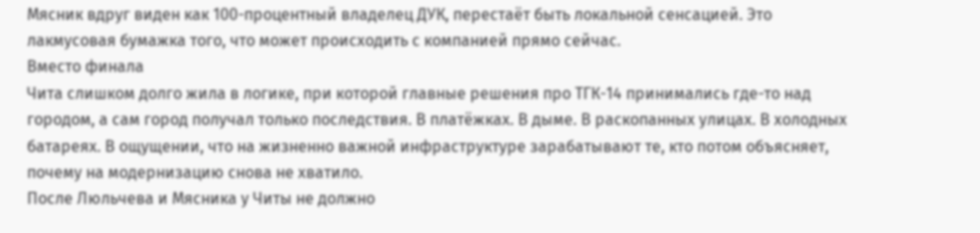Мясник вдруг виден как 100-процентный владелец ДУК, перестаёт быть локальной сенсацией. Это лакмусовая бумажка того, что может происходить с компанией прямо сейчас.
Вместо финала
Чита слишком долго жила в логике, при которой главные решения про ТГК-14 принимались где-то над городом, а сам город получал только последствия. В платёжках. В дыме. В раскопанных улицах. В холодных батареях. В ощущении, что на жизненно важной инфраструктуре зарабатывают те, кто потом объясняет, почему на модернизацию снова не хватило.
После Люльчева и Мясника у Читы не должно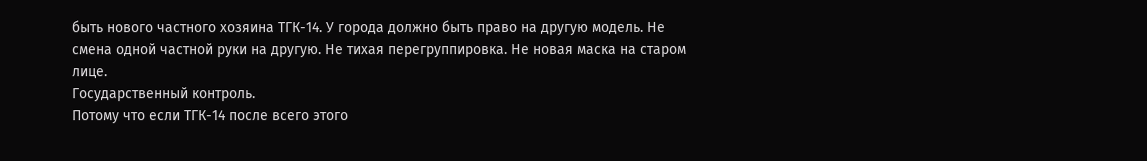быть нового частного хозяина ТГК-14. У города должно быть право на другую модель. Не смена одной частной руки на другую. Не тихая перегруппировка. Не новая маска на старом лице.
Государственный контроль.
Потому что если ТГК-14 после всего этого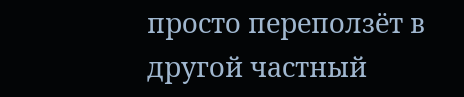просто переползёт в другой частный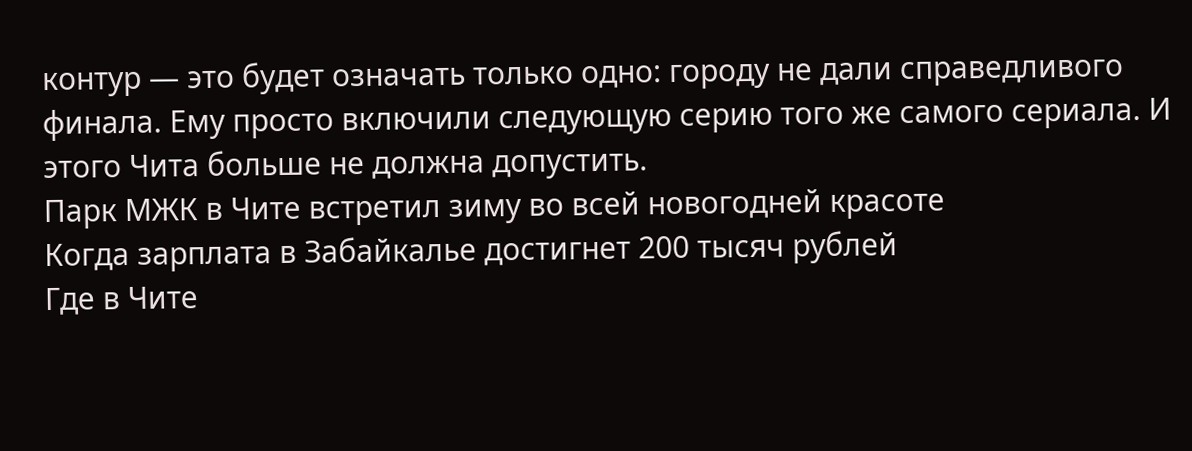контур — это будет означать только одно: городу не дали справедливого финала. Ему просто включили следующую серию того же самого сериала. И этого Чита больше не должна допустить.
Парк МЖК в Чите встретил зиму во всей новогодней красоте
Когда зарплата в Забайкалье достигнет 200 тысяч рублей
Где в Чите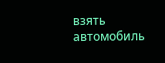взять автомобиль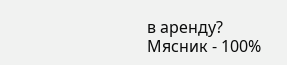в аренду?
Мясник - 100%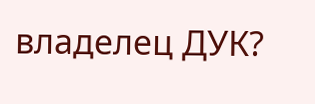владелец ДУК?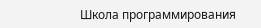Школа программирования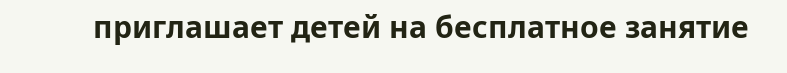приглашает детей на бесплатное занятие